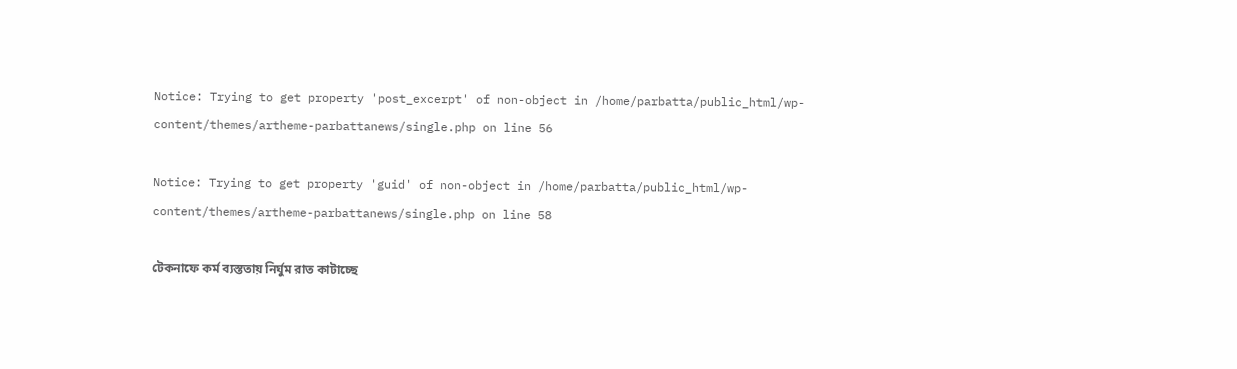Notice: Trying to get property 'post_excerpt' of non-object in /home/parbatta/public_html/wp-content/themes/artheme-parbattanews/single.php on line 56

Notice: Trying to get property 'guid' of non-object in /home/parbatta/public_html/wp-content/themes/artheme-parbattanews/single.php on line 58

টেকনাফে কর্ম ব্যস্ততায় নির্ঘুম রাত কাটাচ্ছে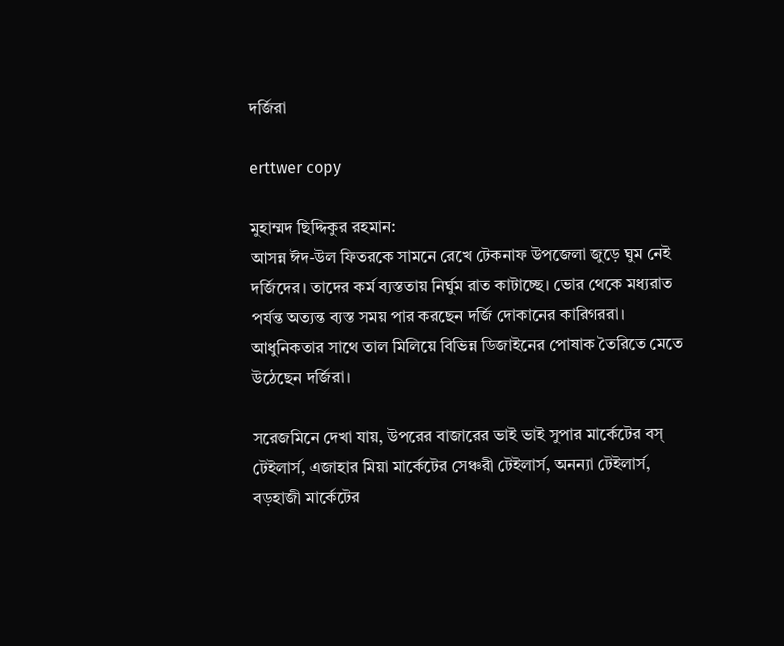দর্জিরা

erttwer copy

মুহাম্মদ ছিদ্দিকুর রহমান:
আসন্ন ঈদ-উল ফিতরকে সামনে রেখে টেকনাফ উপজেলা জুড়ে ঘুম নেই দর্জিদের। তাদের কর্ম ব্যস্ততায় নির্ঘুম রাত কাটাচ্ছে। ভোর থেকে মধ্যরাত পর্যন্ত অত্যন্ত ব্যস্ত সময় পার করছেন দর্জি দোকানের কারিগররা। আধুনিকতার সাথে তাল মিলিয়ে বিভিন্ন ডিজাইনের পোষাক তৈরিতে মেতে উঠেছেন দর্জিরা।

সরেজমিনে দেখা যায়, উপরের বাজারের ভাই ভাই সুপার মার্কেটের বস্ টেইলার্স, এজাহার মিয়া মার্কেটের সেঞ্চরী টেইলার্স, অনন্যা টেইলার্স, বড়হাজী মার্কেটের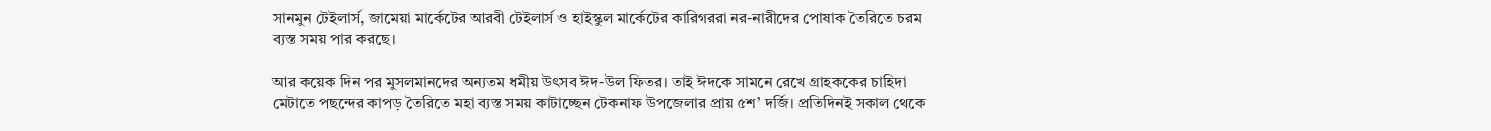সানমুন টেইলার্স, জামেয়া মার্কেটের আরবী টেইলার্স ও হাইস্কুল মার্কেটের কারিগররা নর-নারীদের পোষাক তৈরিতে চরম ব্যস্ত সময় পার করছে।

আর কয়েক দিন পর মুসলমানদের অন্যতম ধমীয় উৎসব ঈদ-উল ফিতর। তাই ঈদকে সামনে রেখে গ্রাহককের চাহিদা মেটাতে পছন্দের কাপড় তৈরিতে মহা ব্যস্ত সময় কাটাচ্ছেন টেকনাফ উপজেলার প্রায় ৫শ’ দর্জি। প্রতিদিনই সকাল থেকে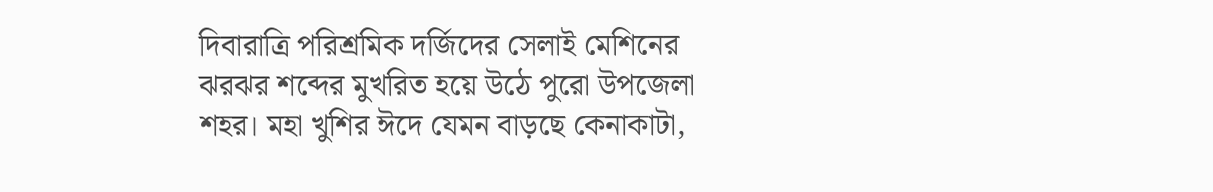দিবারাত্রি পরিশ্রমিক দর্জিদের সেলাই মেশিনের ঝরঝর শব্দের মুখরিত হয়ে উঠে পুরো উপজেলা শহর। মহা খুশির ঈদে যেমন বাড়ছে কেনাকাটা,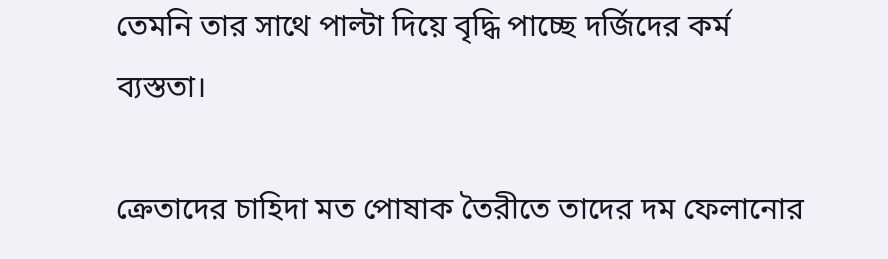তেমনি তার সাথে পাল্টা দিয়ে বৃদ্ধি পাচ্ছে দর্জিদের কর্ম ব্যস্ততা।

ক্রেতাদের চাহিদা মত পোষাক তৈরীতে তাদের দম ফেলানোর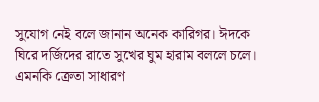সুযোগ নেই বলে জানান অনেক কারিগর। ঈদকে ঘিরে দর্জিদের রাতে সুখের ঘুম হারাম বললে চলে। এমনকি ক্রেতা সাধারণ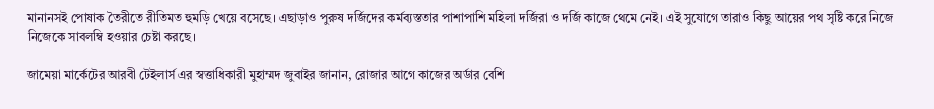মানানসই পোষাক তৈরীতে রীতিমত হুমড়ি খেয়ে বসেছে। এছাড়াও পুরুষ দর্জিদের কর্মব্যস্ততার পাশাপাশি মহিলা দর্জিরা ও দর্জি কাজে থেমে নেই। এই সুযোগে তারাও কিছু আয়ের পথ সৃষ্টি করে নিজে নিজেকে সাবলম্বি হওয়ার চেষ্টা করছে।

জামেয়া মার্কেটের আরবী টেইলার্স এর স্বত্তাধিকারী মুহাম্মদ জুবাইর জানান, রোজার আগে কাজের অর্ডার বেশি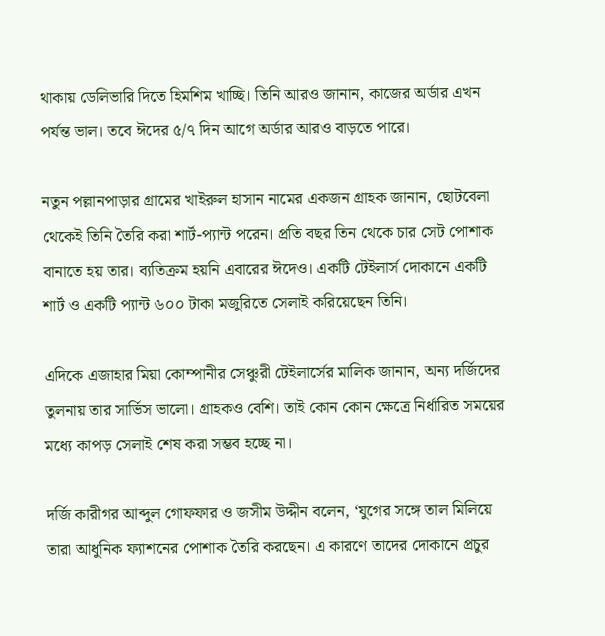থাকায় ডেলিভারি দিতে হিমশিম খাচ্ছি। তিনি আরও জানান, কাজের অর্ডার এখন পর্যন্ত ভাল। তবে ঈদের ৫/৭ দিন আগে অর্ডার আরও বাড়তে পারে।

নতুন পল্লানপাড়ার গ্রামের খাইরুল হাসান নামের একজন গ্রাহক জানান, ছোটবেলা থেকেই তিনি তৈরি করা শার্ট-প্যান্ট পরেন। প্রতি বছর তিন থেকে চার সেট পোশাক বানাতে হয় তার। ব্যতিক্রম হয়নি এবারের ঈদেও। একটি টেইলার্স দোকানে একটি শার্ট ও একটি প্যান্ট ৬০০ টাকা মজুরিতে সেলাই করিয়েছেন তিনি।

এদিকে এজাহার মিয়া কোম্পানীর সেঞ্চুরী টেইলার্সের মালিক জানান, অন্য দর্জিদের তুলনায় তার সার্ভিস ভালো। গ্রাহকও বেশি। তাই কোন কোন ক্ষেত্রে নির্ধারিত সময়ের মধ্যে কাপড় সেলাই শেষ করা সম্ভব হচ্ছে না।

দর্জি কারীগর আব্দুল গোফফার ও জসীম উদ্দীন বলেন, ‘যুগের সঙ্গে তাল মিলিয়ে তারা আধুনিক ফ্যাশনের পোশাক তৈরি করছেন। এ কারণে তাদের দোকানে প্রচুর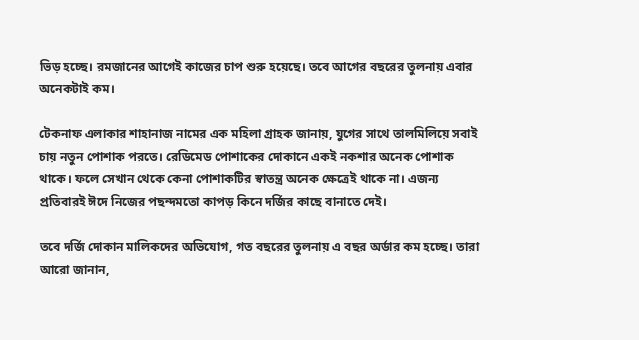ভিড় হচ্ছে। রমজানের আগেই কাজের চাপ শুরু হয়েছে। তবে আগের বছরের তুলনায় এবার অনেকটাই কম।

টেকনাফ এলাকার শাহানাজ নামের এক মহিলা গ্রাহক জানায়, যুগের সাথে তালমিলিয়ে সবাই চায় নতুন পোশাক পরতে। রেডিমেড পোশাকের দোকানে একই নকশার অনেক পোশাক থাকে। ফলে সেখান থেকে কেনা পোশাকটির স্বাতন্ত্র অনেক ক্ষেত্রেই থাকে না। এজন্য প্রতিবারই ঈদে নিজের পছন্দমতো কাপড় কিনে দর্জির কাছে বানাতে দেই।

তবে দর্জি দোকান মালিকদের অভিযোগ, গত বছরের তুলনায় এ বছর অর্ডার কম হচ্ছে। তারা আরো জানান,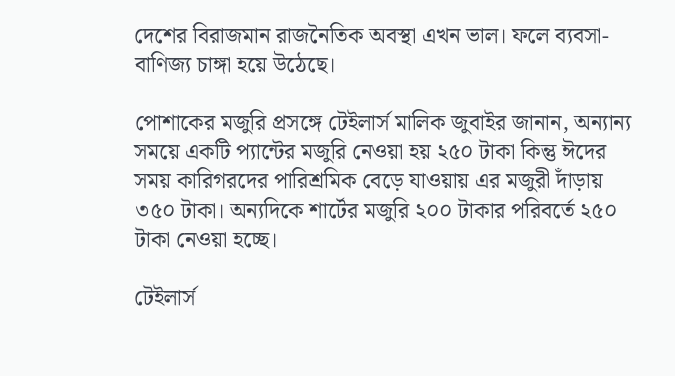দেশের বিরাজমান রাজনৈতিক অবস্থা এখন ভাল। ফলে ব্যবসা-বাণিজ্য চাঙ্গা হয়ে উঠেছে।

পোশাকের মজুরি প্রসঙ্গে টেইলার্স মালিক জুবাইর জানান, অন্যান্য সময়ে একটি প্যান্টের মজুরি নেওয়া হয় ২৫০ টাকা কিন্তু ঈদের সময় কারিগরদের পারিশ্রমিক বেড়ে যাওয়ায় এর মজুরী দাঁড়ায় ৩৫০ টাকা। অন্যদিকে শার্টের মজুরি ২০০ টাকার পরিবর্তে ২৫০ টাকা নেওয়া হচ্ছে।

টেইলার্স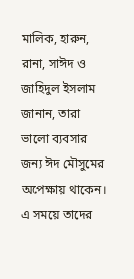মালিক, হারুন, রানা, সাঈদ ও জাহিদুল ইসলাম জানান, তারা ভালো ব্যবসার জন্য ঈদ মৌসুমের অপেক্ষায় থাকেন। এ সময়ে তাদের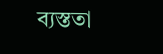ব্যস্ততা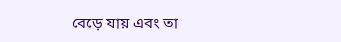বেড়ে যায় এবং তা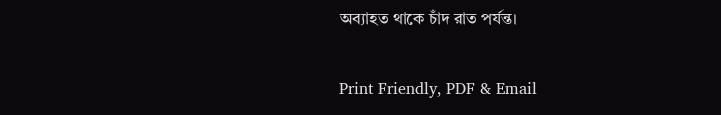অব্যাহত থাকে চাঁদ রাত পর্যন্ত।

Print Friendly, PDF & Email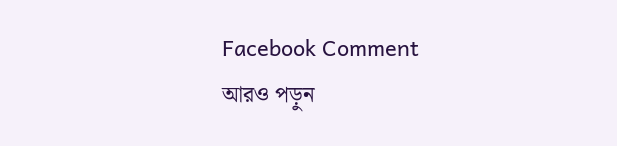Facebook Comment
আরও পড়ুন